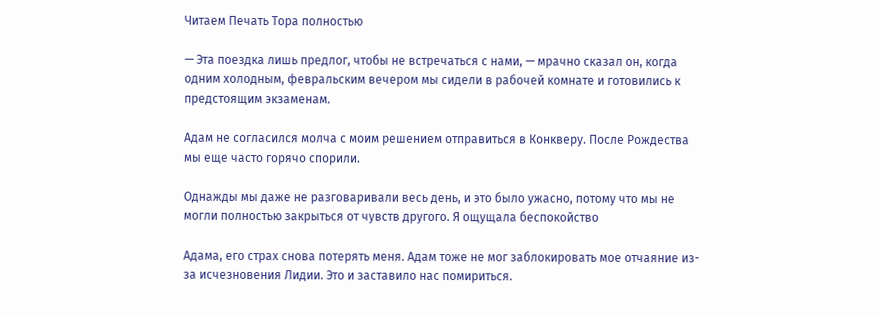Читаем Печать Тора полностью

— Эта поездка лишь предлог, чтобы не встречаться с нами, — мрачно сказал он, когда одним холодным, февральским вечером мы сидели в рабочей комнате и готовились к предстоящим экзаменам.

Адам не согласился молча с моим решением отправиться в Конкверу. После Рождества мы еще часто горячо спорили.

Однажды мы даже не разговаривали весь день, и это было ужасно, потому что мы не могли полностью закрыться от чувств другого. Я ощущала беспокойство

Адама, его страх снова потерять меня. Адам тоже не мог заблокировать мое отчаяние из-за исчезновения Лидии. Это и заставило нас помириться.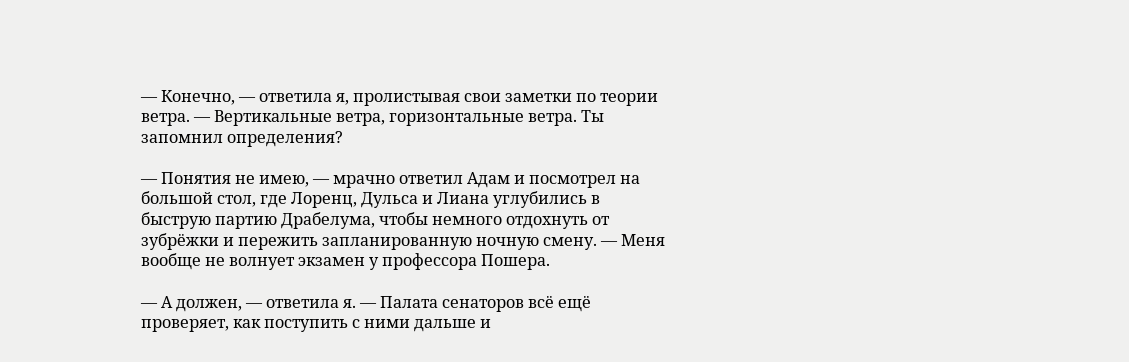— Конечно, — ответила я, пролистывая свои заметки по теории ветра. — Вертикальные ветра, горизонтальные ветра. Ты запомнил определения?

— Понятия не имею, — мрачно ответил Адам и посмотрел на большой стол, где Лоренц, Дульса и Лиана углубились в быструю партию Драбелума, чтобы немного отдохнуть от зубрёжки и пережить запланированную ночную смену. — Меня вообще не волнует экзамен у профессора Пошера.

— А должен, — ответила я. — Палата сенаторов всё ещё проверяет, как поступить с ними дальше и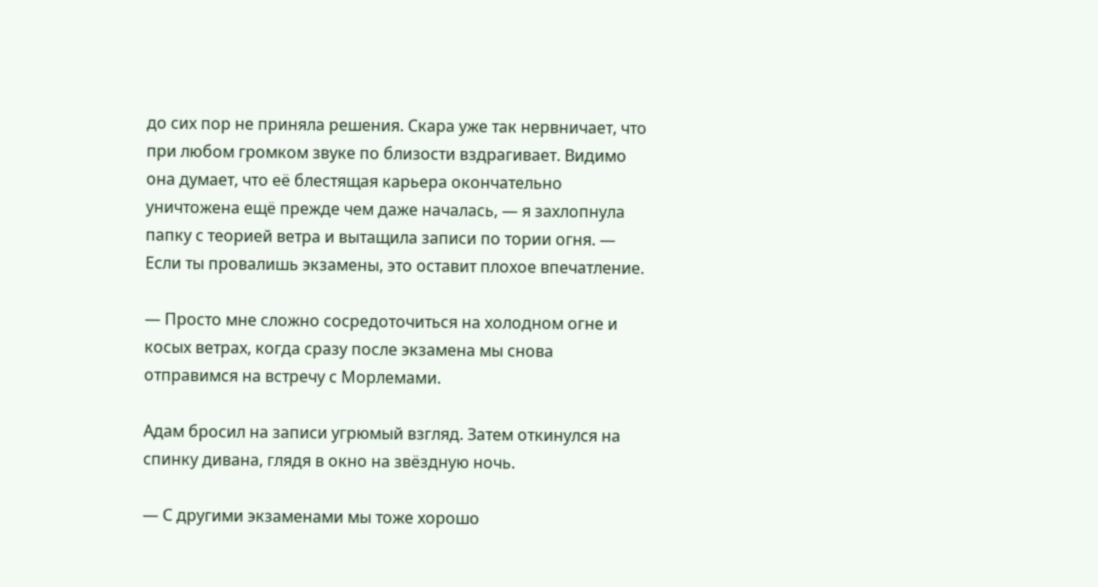до сих пор не приняла решения. Скара уже так нервничает, что при любом громком звуке по близости вздрагивает. Видимо она думает, что её блестящая карьера окончательно уничтожена ещё прежде чем даже началась, — я захлопнула папку с теорией ветра и вытащила записи по тории огня. — Если ты провалишь экзамены, это оставит плохое впечатление.

— Просто мне сложно сосредоточиться на холодном огне и косых ветрах, когда сразу после экзамена мы снова отправимся на встречу с Морлемами.

Адам бросил на записи угрюмый взгляд. Затем откинулся на спинку дивана, глядя в окно на звёздную ночь.

— С другими экзаменами мы тоже хорошо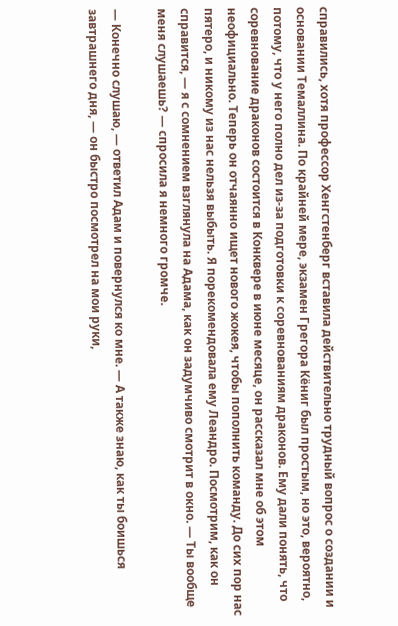справились, хотя профессор Хенгстенберг вставила действительно трудный вопрос о создании и основании Темаллина. По крайней мере, экзамен Грегора Кёниг был простым, но это, вероятно, потому, что у него полно дел из-за подготовки к соревнованиям драконов. Ему дали понять, что соревнование драконов состоится в Конквере в июне месяце, он рассказал мне об этом неофициально. Теперь он отчаянно ищет нового жокея, чтобы пополнить команду. До сих пор нас пятеро, и никому из нас нельзя выбыть. Я порекомендовала ему Леандро. Посмотрим, как он справится, — я с сомнением взглянула на Адама, как он задумчиво смотрит в окно. — Ты вообще меня слушаешь? — спросила я немного громче.

— Конечно слушаю, — ответил Адам и повернулся ко мне. — А также знаю, как ты боишься завтрашнего дня, — он быстро посмотрел на мои руки,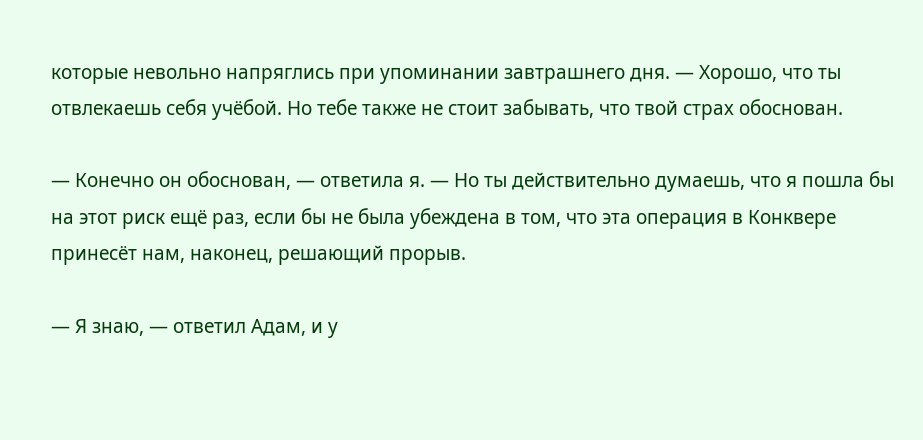которые невольно напряглись при упоминании завтрашнего дня. — Хорошо, что ты отвлекаешь себя учёбой. Но тебе также не стоит забывать, что твой страх обоснован.

— Конечно он обоснован, — ответила я. — Но ты действительно думаешь, что я пошла бы на этот риск ещё раз, если бы не была убеждена в том, что эта операция в Конквере принесёт нам, наконец, решающий прорыв.

— Я знаю, — ответил Адам, и у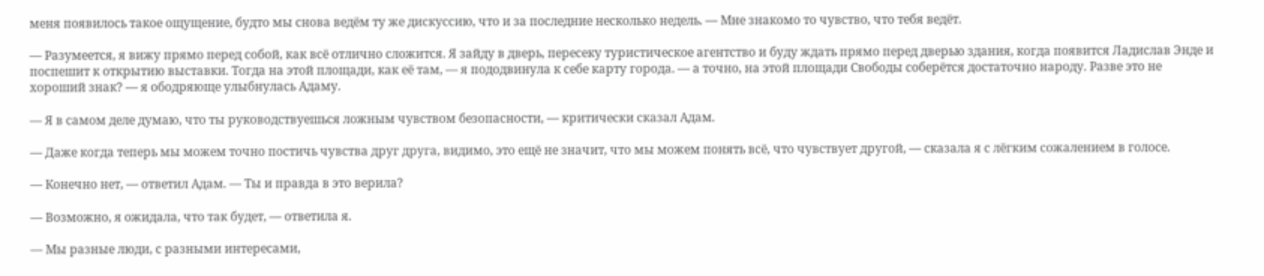меня появилось такое ощущение, будто мы снова ведём ту же дискуссию, что и за последние несколько недель. — Мне знакомо то чувство, что тебя ведёт.

— Разумеется, я вижу прямо перед собой, как всё отлично сложится. Я зайду в дверь, пересеку туристическое агентство и буду ждать прямо перед дверью здания, когда появится Ладислав Энде и поспешит к открытию выставки. Тогда на этой площади, как её там, — я пододвинула к себе карту города. — а точно, на этой площади Свободы соберётся достаточно народу. Разве это не хороший знак? — я ободряюще улыбнулась Адаму.

— Я в самом деле думаю, что ты руководствуешься ложным чувством безопасности, — критически сказал Адам.

— Даже когда теперь мы можем точно постичь чувства друг друга, видимо, это ещё не значит, что мы можем понять всё, что чувствует другой, — сказала я с лёгким сожалением в голосе.

— Конечно нет, — ответил Адам. — Ты и правда в это верила?

— Возможно, я ожидала, что так будет, — ответила я.

— Мы разные люди, с разными интересами,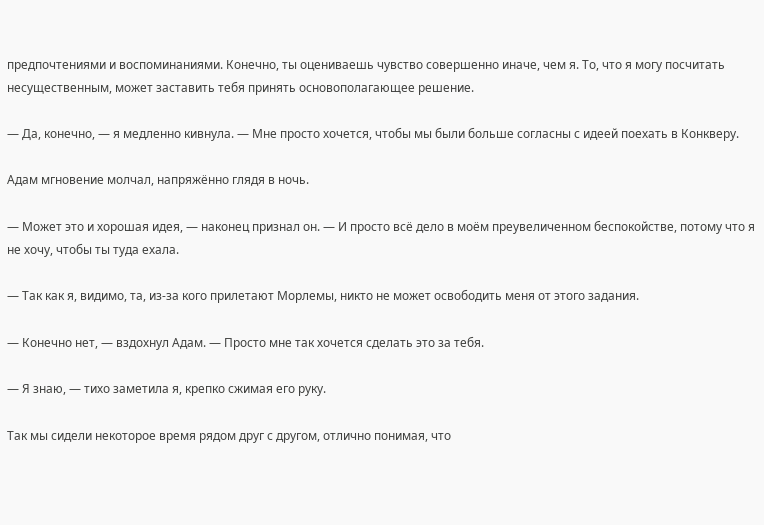предпочтениями и воспоминаниями. Конечно, ты оцениваешь чувство совершенно иначе, чем я. То, что я могу посчитать несущественным, может заставить тебя принять основополагающее решение.

— Да, конечно, — я медленно кивнула. — Мне просто хочется, чтобы мы были больше согласны с идеей поехать в Конкверу.

Адам мгновение молчал, напряжённо глядя в ночь.

— Может это и хорошая идея, — наконец признал он. — И просто всё дело в моём преувеличенном беспокойстве, потому что я не хочу, чтобы ты туда ехала.

— Так как я, видимо, та, из-за кого прилетают Морлемы, никто не может освободить меня от этого задания.

— Конечно нет, — вздохнул Адам. — Просто мне так хочется сделать это за тебя.

— Я знаю, — тихо заметила я, крепко сжимая его руку.

Так мы сидели некоторое время рядом друг с другом, отлично понимая, что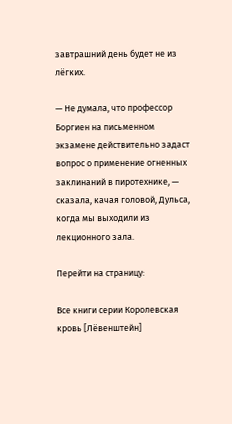завтрашний день будет не из лёгких.

— Не думала, что профессор Боргиен на письменном экзамене действительно задаст вопрос о применение огненных заклинаний в пиротехнике, — сказала, качая головой, Дульса, когда мы выходили из лекционного зала.

Перейти на страницу:

Все книги серии Королевская кровь [Лёвенштейн]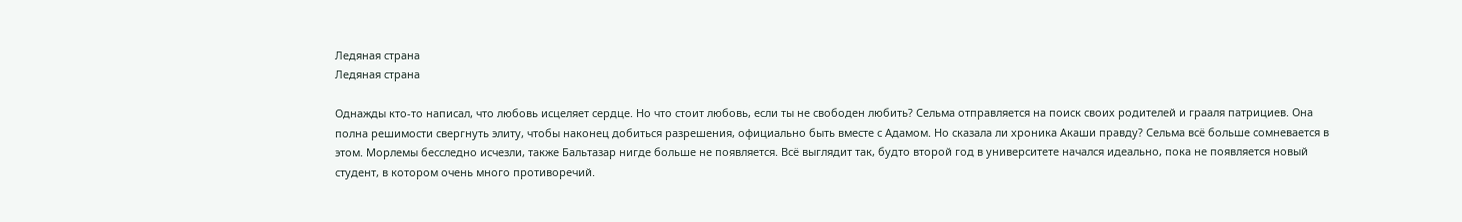Ледяная страна
Ледяная страна

Однажды кто-то написал, что любовь исцеляет сердце. Но что стоит любовь, если ты не свободен любить? Сельма отправляется на поиск своих родителей и грааля патрициев. Она полна решимости свергнуть элиту, чтобы наконец добиться разрешения, официально быть вместе с Адамом. Но сказала ли хроника Акаши правду? Сельма всё больше сомневается в этом. Морлемы бесследно исчезли, также Бальтазар нигде больше не появляется. Всё выглядит так, будто второй год в университете начался идеально, пока не появляется новый студент, в котором очень много противоречий.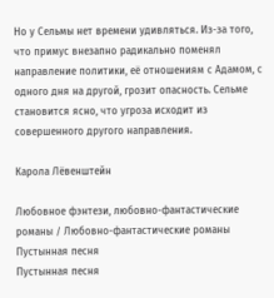Но у Сельмы нет времени удивляться. Из-за того, что примус внезапно радикально поменял направление политики, её отношениям с Адамом, с одного дня на другой, грозит опасность. Сельме становится ясно, что угроза исходит из совершенного другого направления.

Карола Лёвенштейн

Любовное фэнтези, любовно-фантастические романы / Любовно-фантастические романы
Пустынная песня
Пустынная песня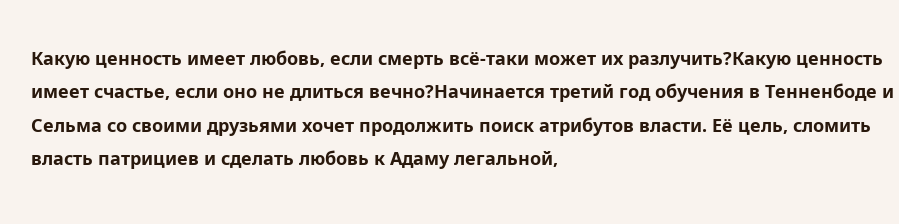Какую ценность имеет любовь, если смерть всё-таки может их разлучить?Какую ценность имеет счастье, если оно не длиться вечно?Начинается третий год обучения в Тенненбоде и Сельма со своими друзьями хочет продолжить поиск атрибутов власти. Её цель, сломить власть патрициев и сделать любовь к Адаму легальной,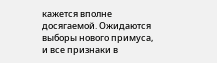кажется вполне досягаемой. Ожидаются выборы нового примуса, и все признаки в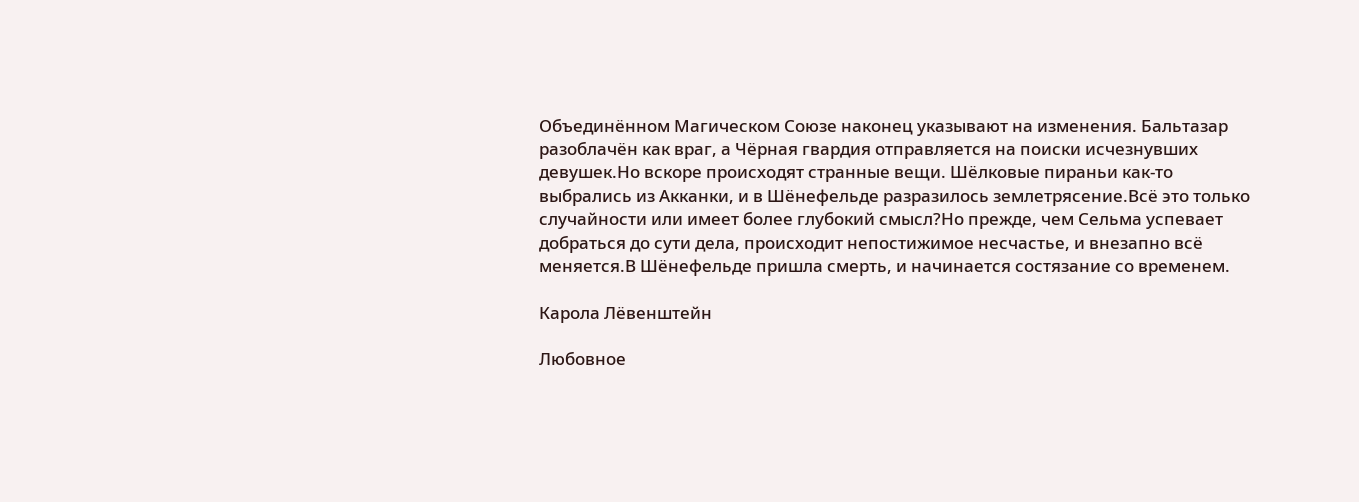Объединённом Магическом Союзе наконец указывают на изменения. Бальтазар разоблачён как враг, а Чёрная гвардия отправляется на поиски исчезнувших девушек.Но вскоре происходят странные вещи. Шёлковые пираньи как-то выбрались из Акканки, и в Шёнефельде разразилось землетрясение.Всё это только случайности или имеет более глубокий смысл?Но прежде, чем Сельма успевает добраться до сути дела, происходит непостижимое несчастье, и внезапно всё меняется.В Шёнефельде пришла смерть, и начинается состязание со временем.

Карола Лёвенштейн

Любовное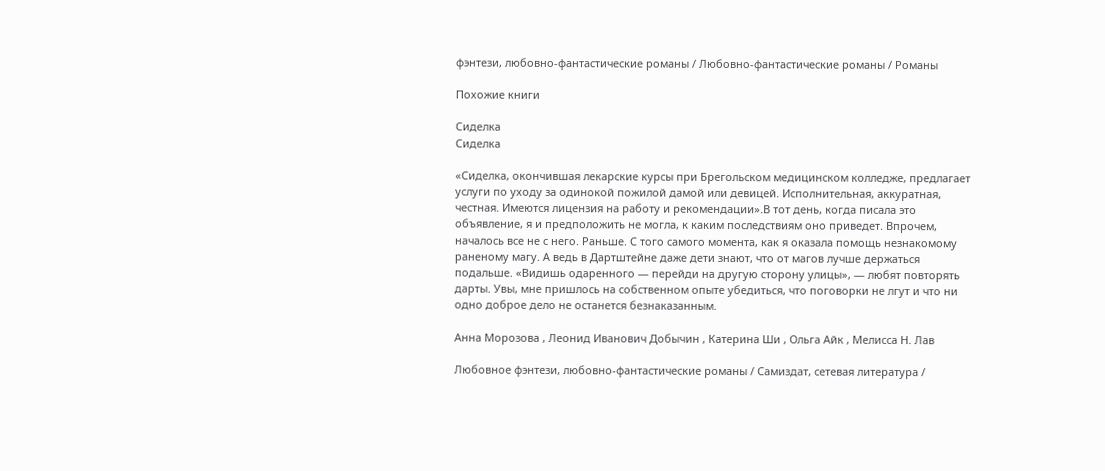фэнтези, любовно-фантастические романы / Любовно-фантастические романы / Романы

Похожие книги

Сиделка
Сиделка

«Сиделка, окончившая лекарские курсы при Брегольском медицинском колледже, предлагает услуги по уходу за одинокой пожилой дамой или девицей. Исполнительная, аккуратная, честная. Имеются лицензия на работу и рекомендации».В тот день, когда писала это объявление, я и предположить не могла, к каким последствиям оно приведет. Впрочем, началось все не с него. Раньше. С того самого момента, как я оказала помощь незнакомому раненому магу. А ведь в Дартштейне даже дети знают, что от магов лучше держаться подальше. «Видишь одаренного — перейди на другую сторону улицы», — любят повторять дарты. Увы, мне пришлось на собственном опыте убедиться, что поговорки не лгут и что ни одно доброе дело не останется безнаказанным.

Анна Морозова , Леонид Иванович Добычин , Катерина Ши , Ольга Айк , Мелисса Н. Лав

Любовное фэнтези, любовно-фантастические романы / Самиздат, сетевая литература /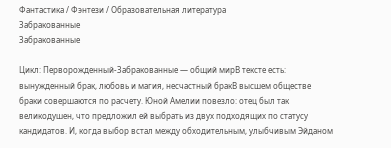Фантастика / Фэнтези / Образовательная литература
Забракованные
Забракованные

Цикл: Перворожденный-Забракованные — общий мирВ тексте есть: вынужденный брак, любовь и магия, несчастный бракВ высшем обществе браки совершаются по расчету. Юной Амелии повезло: отец был так великодушен, что предложил ей выбрать из двух подходящих по статусу кандидатов. И, когда выбор встал между обходительным, улыбчивым Эйданом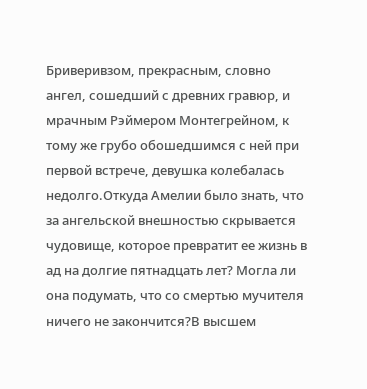Бриверивзом, прекрасным, словно ангел, сошедший с древних гравюр, и мрачным Рэймером Монтегрейном, к тому же грубо обошедшимся с ней при первой встрече, девушка колебалась недолго.Откуда Амелии было знать, что за ангельской внешностью скрывается чудовище, которое превратит ее жизнь в ад на долгие пятнадцать лет? Могла ли она подумать, что со смертью мучителя ничего не закончится?В высшем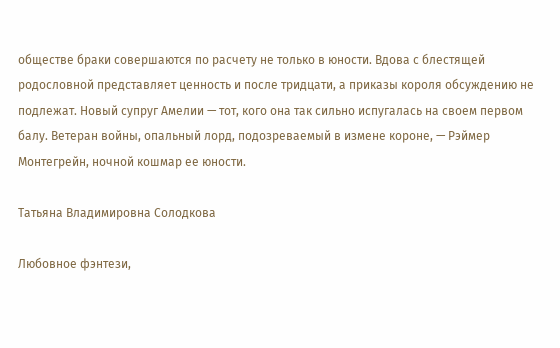обществе браки совершаются по расчету не только в юности. Вдова с блестящей родословной представляет ценность и после тридцати, а приказы короля обсуждению не подлежат. Новый супруг Амелии — тот, кого она так сильно испугалась на своем первом балу. Ветеран войны, опальный лорд, подозреваемый в измене короне, — Рэймер Монтегрейн, ночной кошмар ее юности.

Татьяна Владимировна Солодкова

Любовное фэнтези,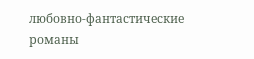любовно-фантастические романы